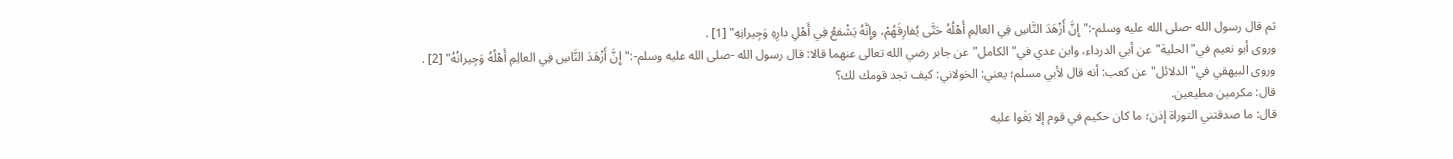ثم قال رسول الله -صلى الله عليه وسلم-:"إِنَّ أَزْهَدَ النَّاسِ فِي العالِمِ أَهْلُهُ حَتَّى يُفارِقَهُمْ، وإِنَّهُ يَشْفعُ فِي أَهْلِ دارِهِ وَجِيرانِهِ" [1] .
وروى أبو نعيم في"الحلية"عن أبي الدرداء، وابن عدي في"الكامل"عن جابر رضي الله تعالى عنهما قالا: قال رسول الله -صلى الله عليه وسلم-:"إِنَّ أَزْهَدَ النَّاسِ فِي العالِمِ أَهْلُهُ وَجِيرانُهُ" [2] .
وروى البيهقي في"الدلائل"عن كعب: أنه قال لأبي مسلم؛ يعني: الخولاني: كيف تجد قومك لك؟
قال: مكرمين مطيعين.
قال: ما صدقتني التوراة إذن؛ ما كان حكيم في قوم إلا بَغَوا عليه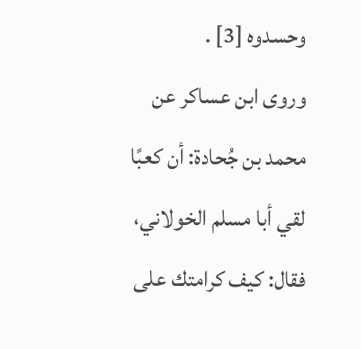وحسدوه [3] .
وروى ابن عساكر عن محمد بن جُحادة: أن كعبًا لقي أبا مسلم الخولاني، فقال: كيف كرامتك على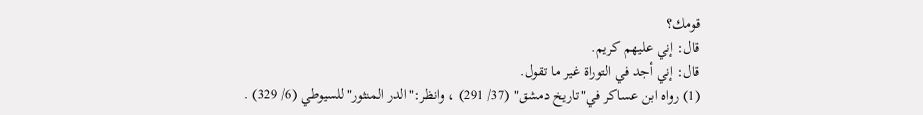قومك؟
قال: إني عليهم كريم.
قال: إني أجد في التوراة غير ما تقول.
(1) رواه ابن عساكر في"تاريخ دمشق" (37/ 291) ، وانظر:"الدر المنثور"للسيوطي (6/ 329) .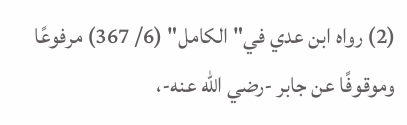(2) رواه ابن عدي في"الكامل" (6/ 367) مرفوعًا وموقوفًا عن جابر -رضي الله عنه-،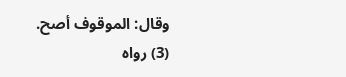وقال: الموقوف أصح.
(3) رواه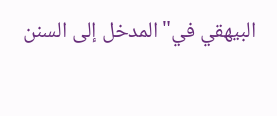البيهقي في"المدخل إلى السنن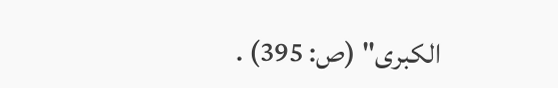الكبرى" (ص: 395) .